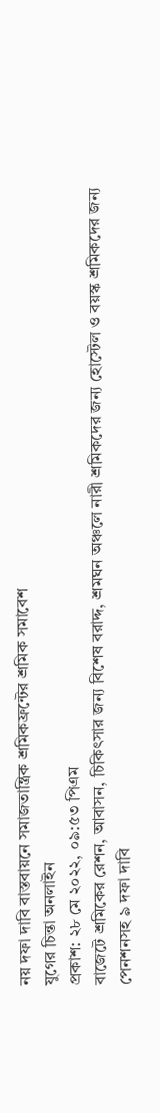নয় দফা দাবি বাস্তবায়নে সমাজতান্ত্রিক শ্রমিকফ্রন্টের শ্রমিক সমাবেশ
যুগের চিন্তা অনলাইন
প্রকাশ: ২৮ মে ২০২২, ০৯:৫৩ পিএম
বাজেটে শ্রমিকের রেশন, আবাসন, চিকিৎসার জন্য বিশেষ বরাদ্দ, শ্রমঘন অঞ্চলে নারী শ্রমিকদের জন্য হোস্টেল ও বয়স্ক শ্রমিকদের জন্য পেনশনসহ ৯ দফা দাবি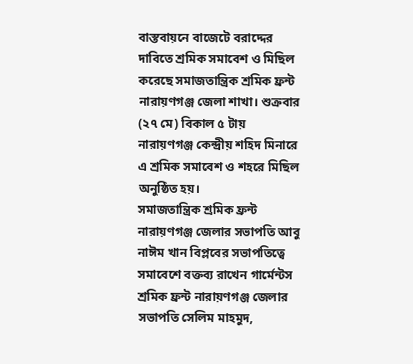বাস্তবায়নে বাজেটে বরাদ্দের দাবিতে শ্রমিক সমাবেশ ও মিছিল করেছে সমাজতান্ত্রিক শ্রমিক ফ্রন্ট নারায়ণগঞ্জ জেলা শাখা। শুক্রবার (২৭ মে) বিকাল ৫ টায় নারায়ণগঞ্জ কেন্দ্রীয় শহিদ মিনারে এ শ্রমিক সমাবেশ ও শহরে মিছিল অনুষ্ঠিত হয়।
সমাজতান্ত্রিক শ্রমিক ফ্রন্ট নারায়ণগঞ্জ জেলার সভাপতি আবু নাঈম খান বিপ্লবের সভাপতিত্বে সমাবেশে বক্তব্য রাখেন গার্মেন্টস শ্রমিক ফ্রন্ট নারায়ণগঞ্জ জেলার সভাপতি সেলিম মাহমুদ,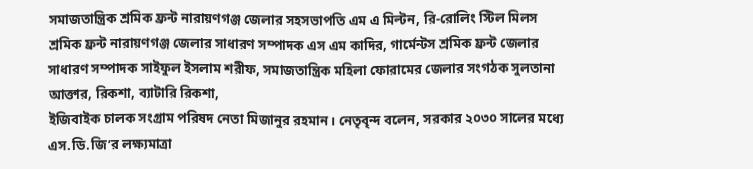সমাজতান্ত্রিক শ্রমিক ফ্রন্ট নারায়ণগঞ্জ জেলার সহসভাপতি এম এ মিল্টন, রি-রোলিং স্টিল মিলস শ্রমিক ফ্রন্ট নারায়ণগঞ্জ জেলার সাধারণ সম্পাদক এস এম কাদির, গার্মেন্টস শ্রমিক ফ্রন্ট জেলার সাধারণ সম্পাদক সাইফুল ইসলাম শরীফ, সমাজতান্ত্রিক মহিলা ফোরামের জেলার সংগঠক সুলতানা আক্তার, রিকশা, ব্যাটারি রিকশা,
ইজিবাইক চালক সংগ্রাম পরিষদ নেতা মিজানুর রহমান। নেতৃবৃন্দ বলেন, সরকার ২০৩০ সালের মধ্যে এস.ডি.জি’র লক্ষ্যমাত্রা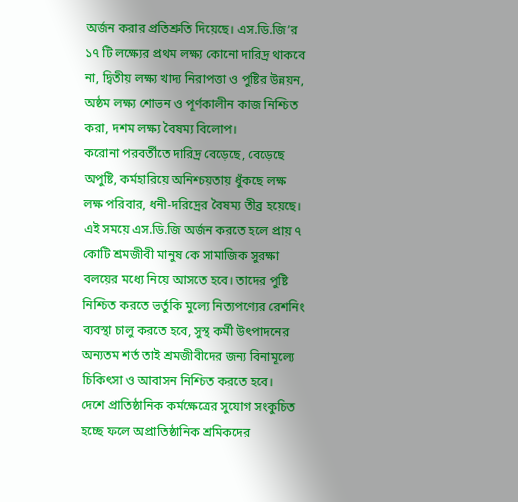অর্জন করার প্রতিশ্রুতি দিয়েছে। এস.ডি.জি’র ১৭ টি লক্ষ্যের প্রথম লক্ষ্য কোনো দারিদ্র থাকবে না, দ্বিতীয় লক্ষ্য খাদ্য নিরাপত্তা ও পুষ্টির উন্নয়ন, অষ্ঠম লক্ষ্য শোভন ও পূর্ণকালীন কাজ নিশ্চিত করা, দশম লক্ষ্য বৈষম্য বিলোপ।
করোনা পরবর্তীতে দারিদ্র বেড়েছে, বেড়েছে অপুষ্টি, কর্মহারিয়ে অনিশ্চয়তায় ধুঁকছে লক্ষ লক্ষ পরিবার, ধনী-দরিদ্রের বৈষম্য তীব্র হয়েছে। এই সময়ে এস.ডি.জি অর্জন করতে হলে প্রায় ৭ কোটি শ্রমজীবী মানুষ কে সামাজিক সুরক্ষা বলয়ের মধ্যে নিয়ে আসতে হবে। তাদের পুষ্টি নিশ্চিত করতে ভর্তুকি মুল্যে নিত্যপণ্যের রেশনিং ব্যবস্থা চালু করতে হবে, সুস্থ কর্মী উৎপাদনের অন্যতম শর্ত তাই শ্রমজীবীদের জন্য বিনামূল্যে চিকিৎসা ও আবাসন নিশ্চিত করতে হবে।
দেশে প্রাতিষ্ঠানিক কর্মক্ষেত্রের সুযোগ সংকুচিত হচ্ছে ফলে অপ্রাতিষ্ঠানিক শ্রমিকদের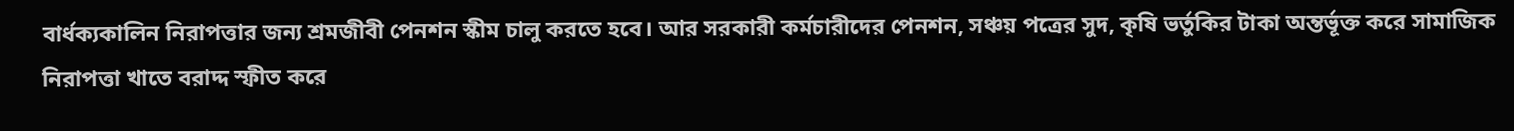বার্ধক্যকালিন নিরাপত্তার জন্য শ্রমজীবী পেনশন স্কীম চালু করতে হবে। আর সরকারী কর্মচারীদের পেনশন, সঞ্চয় পত্রের সুদ, কৃষি ভর্তুকির টাকা অন্তর্ভূক্ত করে সামাজিক নিরাপত্তা খাতে বরাদ্দ স্ফীত করে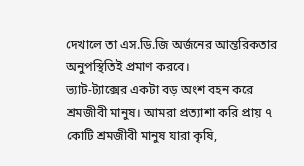দেখালে তা এস.ডি.জি অর্জনের আন্তরিকতার অনুপস্থিতিই প্রমাণ করবে।
ভ্যাট-ট্যাক্সের একটা বড় অংশ বহন করে শ্রমজীবী মানুষ। আমরা প্রত্যাশা করি প্রায় ৭ কোটি শ্রমজীবী মানুষ যারা কৃষি,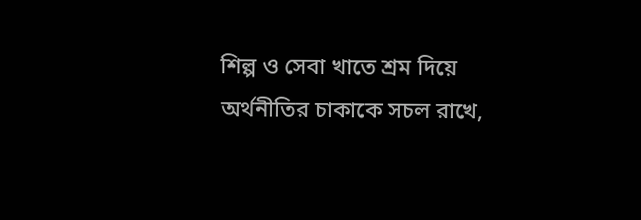শিল্প ও সেবা খাতে শ্রম দিয়ে অর্থনীতির চাকাকে সচল রাখে,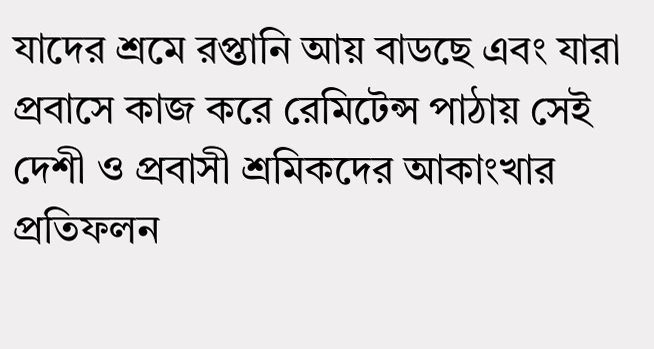যাদের শ্রমে রপ্তানি আয় বাডছে এবং যারা প্রবাসে কাজ করে রেমিটেন্স পাঠায় সেই দেশী ও প্রবাসী শ্রমিকদের আকাংখার প্রতিফলন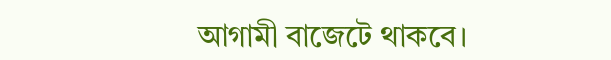আগামী বাজেটে থাকবে।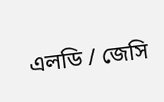এলডি / জেসি